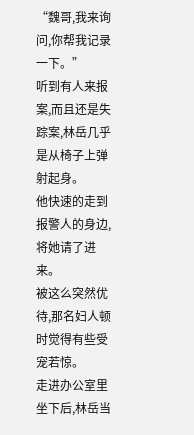“魏哥,我来询问,你帮我记录一下。”
听到有人来报案,而且还是失踪案,林岳几乎是从椅子上弹射起身。
他快速的走到报警人的身边,将她请了进来。
被这么突然优待,那名妇人顿时觉得有些受宠若惊。
走进办公室里坐下后,林岳当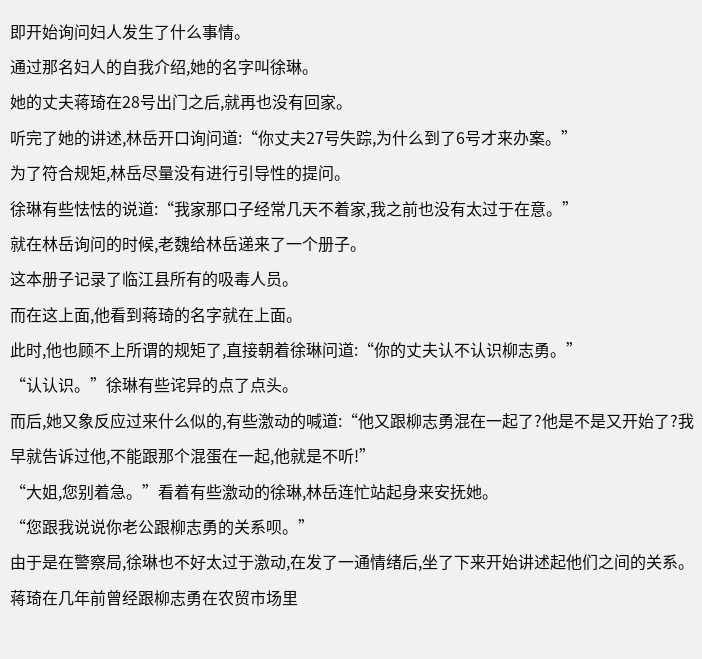即开始询问妇人发生了什么事情。
通过那名妇人的自我介绍,她的名字叫徐琳。
她的丈夫蒋琦在28号出门之后,就再也没有回家。
听完了她的讲述,林岳开口询问道:“你丈夫27号失踪,为什么到了6号才来办案。”
为了符合规矩,林岳尽量没有进行引导性的提问。
徐琳有些怯怯的说道:“我家那口子经常几天不着家,我之前也没有太过于在意。”
就在林岳询问的时候,老魏给林岳递来了一个册子。
这本册子记录了临江县所有的吸毒人员。
而在这上面,他看到蒋琦的名字就在上面。
此时,他也顾不上所谓的规矩了,直接朝着徐琳问道:“你的丈夫认不认识柳志勇。”
“认认识。”徐琳有些诧异的点了点头。
而后,她又象反应过来什么似的,有些激动的喊道:“他又跟柳志勇混在一起了?他是不是又开始了?我早就告诉过他,不能跟那个混蛋在一起,他就是不听!”
“大姐,您别着急。”看着有些激动的徐琳,林岳连忙站起身来安抚她。
“您跟我说说你老公跟柳志勇的关系呗。”
由于是在警察局,徐琳也不好太过于激动,在发了一通情绪后,坐了下来开始讲述起他们之间的关系。
蒋琦在几年前曾经跟柳志勇在农贸市场里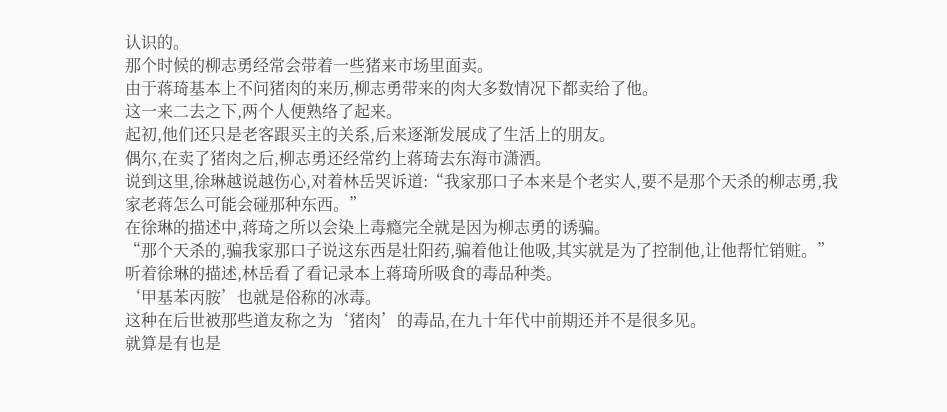认识的。
那个时候的柳志勇经常会带着一些猪来市场里面卖。
由于蒋琦基本上不问猪肉的来历,柳志勇带来的肉大多数情况下都卖给了他。
这一来二去之下,两个人便熟络了起来。
起初,他们还只是老客跟买主的关系,后来逐渐发展成了生活上的朋友。
偶尔,在卖了猪肉之后,柳志勇还经常约上蒋琦去东海市潇洒。
说到这里,徐琳越说越伤心,对着林岳哭诉道:“我家那口子本来是个老实人,要不是那个天杀的柳志勇,我家老蒋怎么可能会碰那种东西。”
在徐琳的描述中,蒋琦之所以会染上毒瘾完全就是因为柳志勇的诱骗。
“那个天杀的,骗我家那口子说这东西是壮阳药,骗着他让他吸,其实就是为了控制他,让他帮忙销赃。”
听着徐琳的描述,林岳看了看记录本上蒋琦所吸食的毒品种类。
‘甲基苯丙胺’也就是俗称的冰毒。
这种在后世被那些道友称之为‘猪肉’的毒品,在九十年代中前期还并不是很多见。
就算是有也是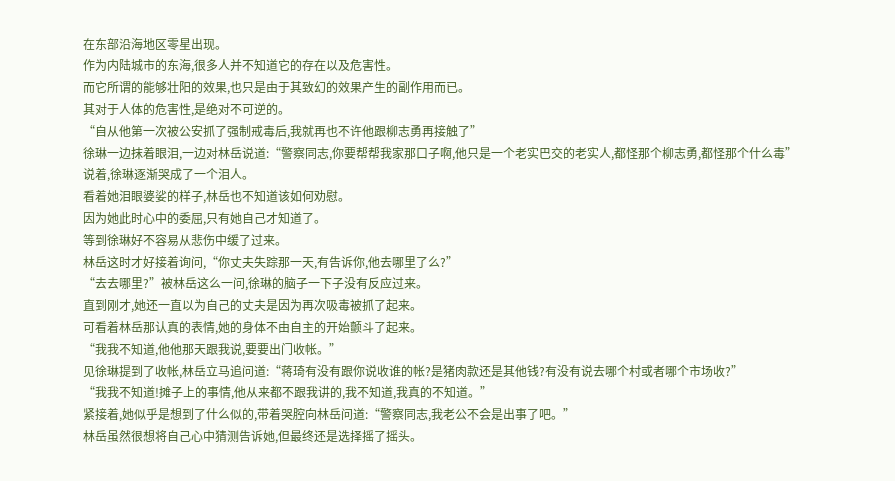在东部沿海地区零星出现。
作为内陆城市的东海,很多人并不知道它的存在以及危害性。
而它所谓的能够壮阳的效果,也只是由于其致幻的效果产生的副作用而已。
其对于人体的危害性,是绝对不可逆的。
“自从他第一次被公安抓了强制戒毒后,我就再也不许他跟柳志勇再接触了”
徐琳一边抹着眼泪,一边对林岳说道:“警察同志,你要帮帮我家那口子啊,他只是一个老实巴交的老实人,都怪那个柳志勇,都怪那个什么毒”
说着,徐琳逐渐哭成了一个泪人。
看着她泪眼婆娑的样子,林岳也不知道该如何劝慰。
因为她此时心中的委屈,只有她自己才知道了。
等到徐琳好不容易从悲伤中缓了过来。
林岳这时才好接着询问,“你丈夫失踪那一天,有告诉你,他去哪里了么?”
“去去哪里?”被林岳这么一问,徐琳的脑子一下子没有反应过来。
直到刚才,她还一直以为自己的丈夫是因为再次吸毒被抓了起来。
可看着林岳那认真的表情,她的身体不由自主的开始颤斗了起来。
“我我不知道,他他那天跟我说,要要出门收帐。”
见徐琳提到了收帐,林岳立马追问道:“蒋琦有没有跟你说收谁的帐?是猪肉款还是其他钱?有没有说去哪个村或者哪个市场收?”
“我我不知道!摊子上的事情,他从来都不跟我讲的,我不知道,我真的不知道。”
紧接着,她似乎是想到了什么似的,带着哭腔向林岳问道:“警察同志,我老公不会是出事了吧。”
林岳虽然很想将自己心中猜测告诉她,但最终还是选择摇了摇头。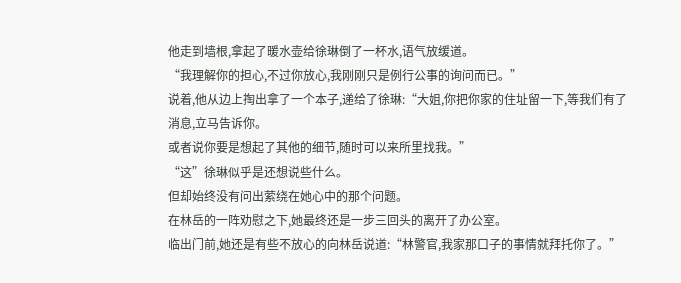他走到墙根,拿起了暖水壶给徐琳倒了一杯水,语气放缓道。
“我理解你的担心,不过你放心,我刚刚只是例行公事的询问而已。”
说着,他从边上掏出拿了一个本子,递给了徐琳:“大姐,你把你家的住址留一下,等我们有了消息,立马告诉你。
或者说你要是想起了其他的细节,随时可以来所里找我。”
“这”徐琳似乎是还想说些什么。
但却始终没有问出萦绕在她心中的那个问题。
在林岳的一阵劝慰之下,她最终还是一步三回头的离开了办公室。
临出门前,她还是有些不放心的向林岳说道:“林警官,我家那口子的事情就拜托你了。”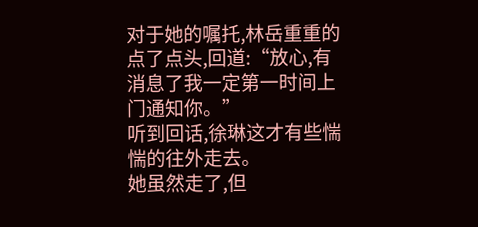对于她的嘱托,林岳重重的点了点头,回道:“放心,有消息了我一定第一时间上门通知你。”
听到回话,徐琳这才有些惴惴的往外走去。
她虽然走了,但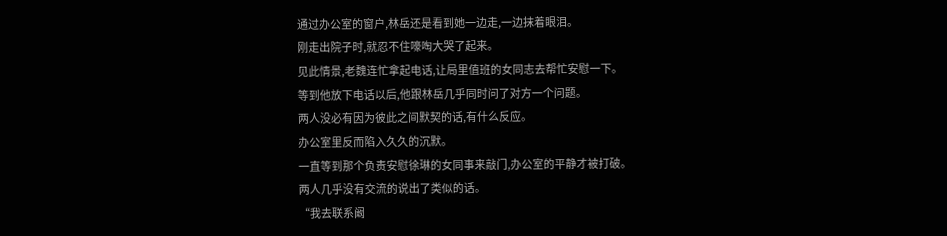通过办公室的窗户,林岳还是看到她一边走,一边抹着眼泪。
刚走出院子时,就忍不住嚎啕大哭了起来。
见此情景,老魏连忙拿起电话,让局里值班的女同志去帮忙安慰一下。
等到他放下电话以后,他跟林岳几乎同时问了对方一个问题。
两人没必有因为彼此之间默契的话,有什么反应。
办公室里反而陷入久久的沉默。
一直等到那个负责安慰徐琳的女同事来敲门,办公室的平静才被打破。
两人几乎没有交流的说出了类似的话。
“我去联系阚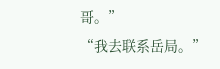哥。”
“我去联系岳局。”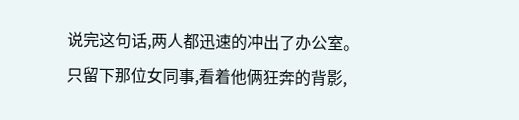说完这句话,两人都迅速的冲出了办公室。
只留下那位女同事,看着他俩狂奔的背影,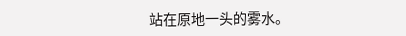站在原地一头的雾水。